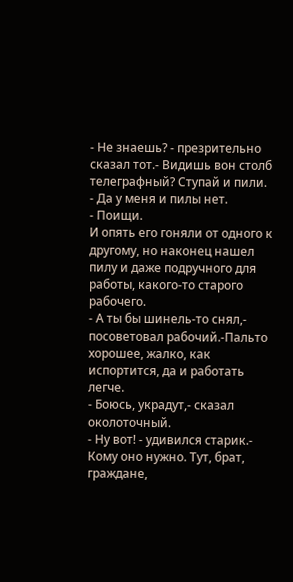- Не знаешь? - презрительно сказал тот.- Видишь вон столб телеграфный? Ступай и пили.
- Да у меня и пилы нет.
- Поищи.
И опять его гоняли от одного к другому, но наконец нашел пилу и даже подручного для работы, какого-то старого рабочего.
- А ты бы шинель-то снял,- посоветовал рабочий.-Пальто хорошее, жалко, как испортится, да и работать легче.
- Боюсь, украдут,- сказал околоточный.
- Ну вот! - удивился старик.- Кому оно нужно. Тут, брат, граждане,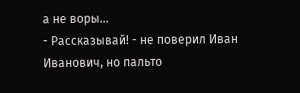а не воры...
- Рассказывай! - не поверил Иван Иванович, но пальто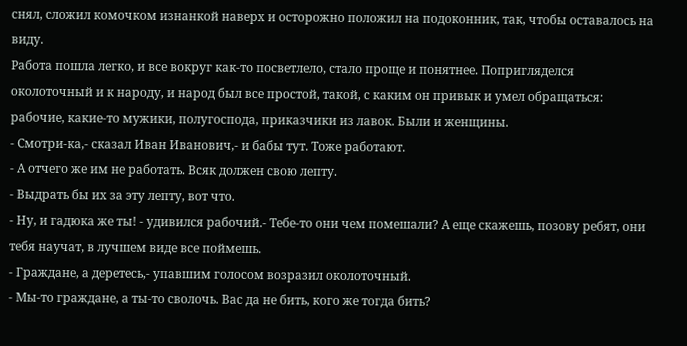снял, сложил комочком изнанкой наверх и осторожно положил на подоконник, так, чтобы оставалось на виду.
Работа пошла легко, и все вокруг как-то посветлело, стало проще и понятнее. Попригляделся околоточный и к народу, и народ был все простой, такой, с каким он привык и умел обращаться: рабочие, какие-то мужики, полугоспода, приказчики из лавок. Были и женщины.
- Смотри-ка,- сказал Иван Иванович,- и бабы тут. Тоже работают.
- А отчего же им не работать. Всяк должен свою лепту.
- Выдрать бы их за эту лепту, вот что.
- Ну, и гадюка же ты! - удивился рабочий.- Тебе-то они чем помешали? А еще скажешь, позову ребят, они тебя научат, в лучшем виде все поймешь.
- Граждане, а деретесь,- упавшим голосом возразил околоточный.
- Мы-то граждане, а ты-то сволочь. Вас да не бить, кого же тогда бить?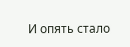И опять стало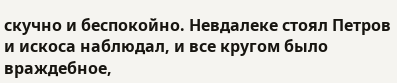скучно и беспокойно. Невдалеке стоял Петров и искоса наблюдал, и все кругом было враждебное,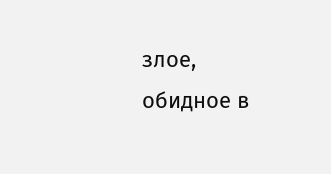злое, обидное в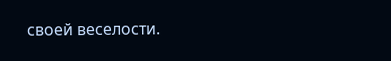своей веселости.